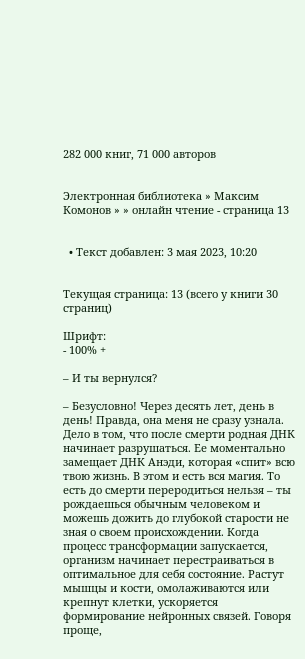282 000 книг, 71 000 авторов


Электронная библиотека » Максим Комонов » » онлайн чтение - страница 13


  • Текст добавлен: 3 мая 2023, 10:20


Текущая страница: 13 (всего у книги 30 страниц)

Шрифт:
- 100% +

– И ты вернулся?

– Безусловно! Через десять лет, день в день! Правда, она меня не сразу узнала. Дело в том, что после смерти родная ДНК начинает разрушаться. Ее моментально замещает ДНК Анэди, которая «спит» всю твою жизнь. В этом и есть вся магия. То есть до смерти переродиться нельзя – ты рождаешься обычным человеком и можешь дожить до глубокой старости не зная о своем происхождении. Когда процесс трансформации запускается, организм начинает перестраиваться в оптимальное для себя состояние. Растут мышцы и кости, омолаживаются или крепнут клетки, ускоряется формирование нейронных связей. Говоря проще,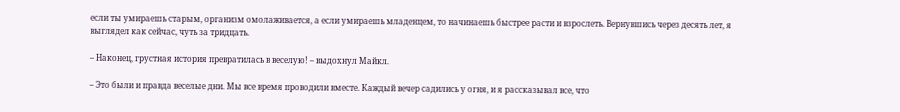если ты умираешь старым, организм омолаживается, а если умираешь младенцем, то начинаешь быстрее расти и взрослеть. Вернувшись через десять лет, я выглядел как сейчас, чуть за тридцать.

– Наконец, грустная история превратилась в веселую! – выдохнул Майкл.

– Это были и правда веселые дни. Мы все время проводили вместе. Каждый вечер садились у огня, и я рассказывал все, что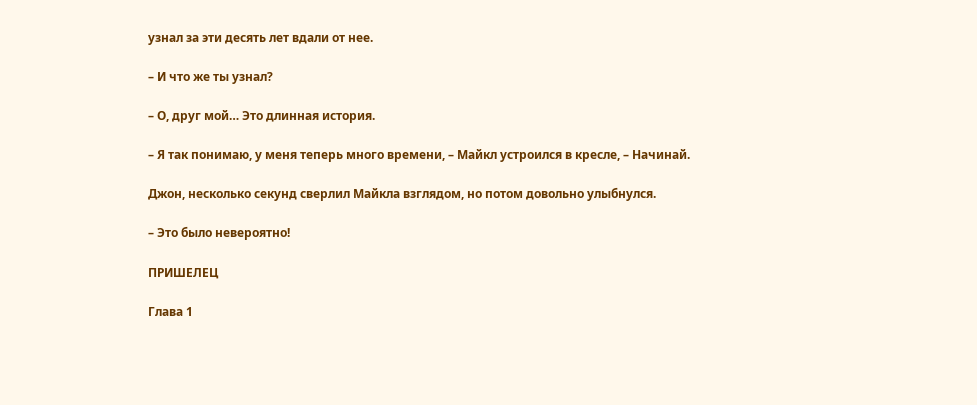узнал за эти десять лет вдали от нее.

– И что же ты узнал?

– О, друг мой… Это длинная история.

– Я так понимаю, у меня теперь много времени, – Майкл устроился в кресле, – Начинай.

Джон, несколько секунд сверлил Майкла взглядом, но потом довольно улыбнулся.

– Это было невероятно!

ПРИШЕЛЕЦ

Глава 1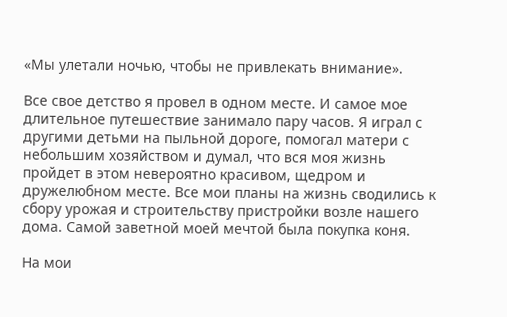«Мы улетали ночью, чтобы не привлекать внимание».

Все свое детство я провел в одном месте. И самое мое длительное путешествие занимало пару часов. Я играл с другими детьми на пыльной дороге, помогал матери с небольшим хозяйством и думал, что вся моя жизнь пройдет в этом невероятно красивом, щедром и дружелюбном месте. Все мои планы на жизнь сводились к сбору урожая и строительству пристройки возле нашего дома. Самой заветной моей мечтой была покупка коня.

На мои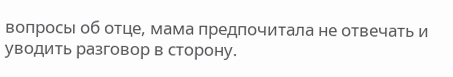вопросы об отце, мама предпочитала не отвечать и уводить разговор в сторону.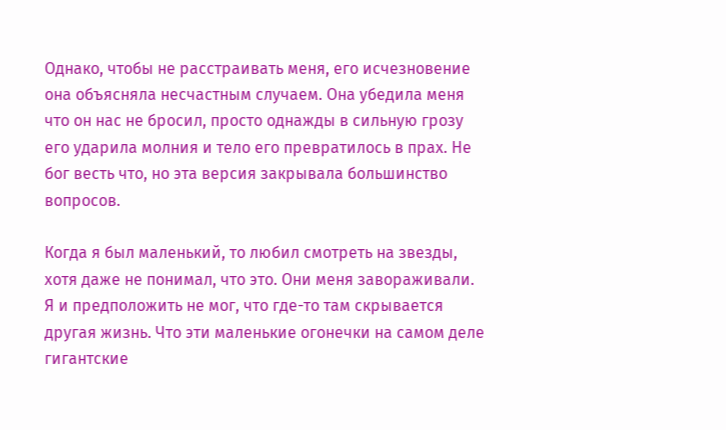Однако, чтобы не расстраивать меня, его исчезновение она объясняла несчастным случаем. Она убедила меня что он нас не бросил, просто однажды в сильную грозу его ударила молния и тело его превратилось в прах. Не бог весть что, но эта версия закрывала большинство вопросов.

Когда я был маленький, то любил смотреть на звезды, хотя даже не понимал, что это. Они меня завораживали. Я и предположить не мог, что где-то там скрывается другая жизнь. Что эти маленькие огонечки на самом деле гигантские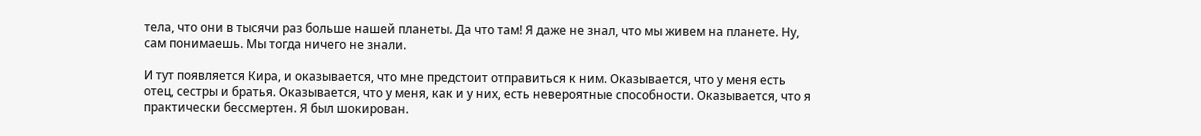тела, что они в тысячи раз больше нашей планеты. Да что там! Я даже не знал, что мы живем на планете. Ну, сам понимаешь. Мы тогда ничего не знали.

И тут появляется Кира, и оказывается, что мне предстоит отправиться к ним. Оказывается, что у меня есть отец, сестры и братья. Оказывается, что у меня, как и у них, есть невероятные способности. Оказывается, что я практически бессмертен. Я был шокирован.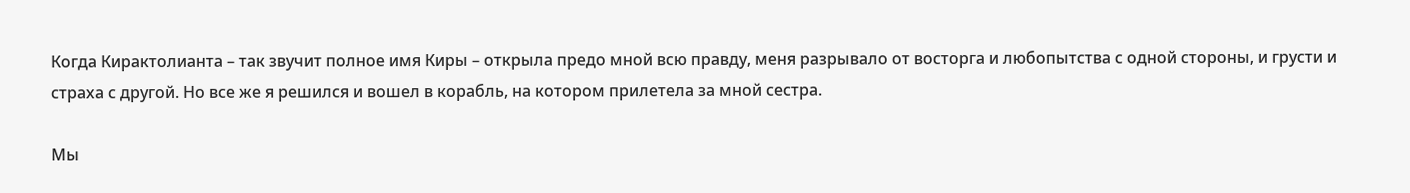Когда Кирактолианта – так звучит полное имя Киры – открыла предо мной всю правду, меня разрывало от восторга и любопытства с одной стороны, и грусти и страха с другой. Но все же я решился и вошел в корабль, на котором прилетела за мной сестра.

Мы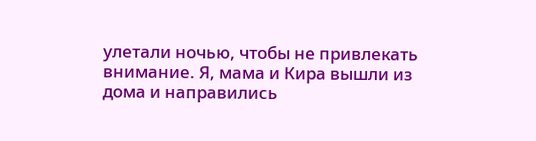улетали ночью, чтобы не привлекать внимание. Я, мама и Кира вышли из дома и направились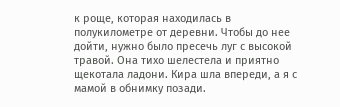к роще, которая находилась в полукилометре от деревни. Чтобы до нее дойти, нужно было пресечь луг с высокой травой. Она тихо шелестела и приятно щекотала ладони. Кира шла впереди, а я с мамой в обнимку позади.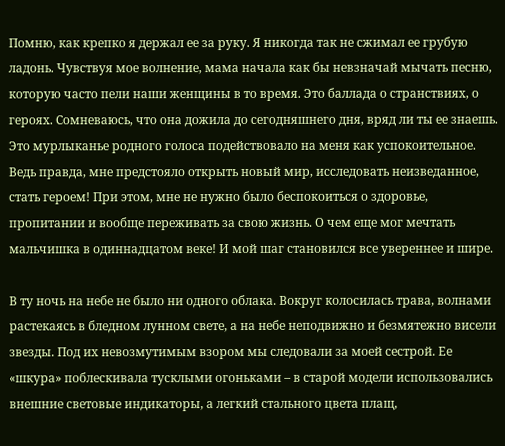Помню, как крепко я держал ее за руку. Я никогда так не сжимал ее грубую ладонь. Чувствуя мое волнение, мама начала как бы невзначай мычать песню, которую часто пели наши женщины в то время. Это баллада о странствиях, о героях. Сомневаюсь, что она дожила до сегодняшнего дня, вряд ли ты ее знаешь. Это мурлыканье родного голоса подействовало на меня как успокоительное. Ведь правда, мне предстояло открыть новый мир, исследовать неизведанное, стать героем! При этом, мне не нужно было беспокоиться о здоровье, пропитании и вообще переживать за свою жизнь. О чем еще мог мечтать мальчишка в одиннадцатом веке! И мой шаг становился все увереннее и шире.

В ту ночь на небе не было ни одного облака. Вокруг колосилась трава, волнами растекаясь в бледном лунном свете, а на небе неподвижно и безмятежно висели звезды. Под их невозмутимым взором мы следовали за моей сестрой. Ее «шкура» поблескивала тусклыми огоньками – в старой модели использовались внешние световые индикаторы, а легкий стального цвета плащ,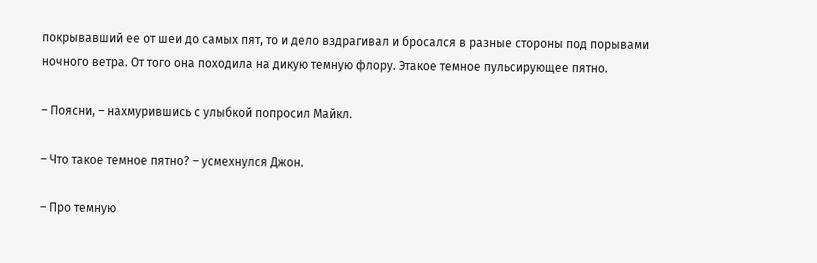покрывавший ее от шеи до самых пят, то и дело вздрагивал и бросался в разные стороны под порывами ночного ветра. От того она походила на дикую темную флору. Этакое темное пульсирующее пятно.

– Поясни, – нахмурившись с улыбкой попросил Майкл.

– Что такое темное пятно? – усмехнулся Джон.

– Про темную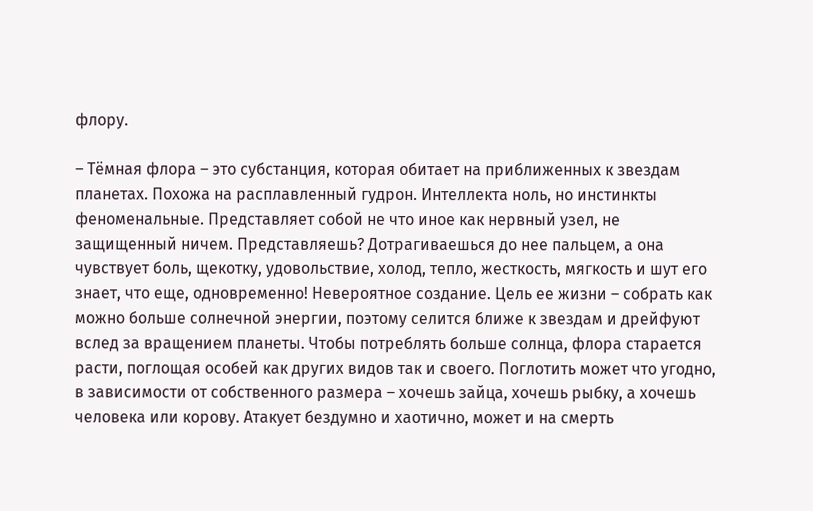флору.

– Тёмная флора – это субстанция, которая обитает на приближенных к звездам планетах. Похожа на расплавленный гудрон. Интеллекта ноль, но инстинкты феноменальные. Представляет собой не что иное как нервный узел, не защищенный ничем. Представляешь? Дотрагиваешься до нее пальцем, а она чувствует боль, щекотку, удовольствие, холод, тепло, жесткость, мягкость и шут его знает, что еще, одновременно! Невероятное создание. Цель ее жизни – собрать как можно больше солнечной энергии, поэтому селится ближе к звездам и дрейфуют вслед за вращением планеты. Чтобы потреблять больше солнца, флора старается расти, поглощая особей как других видов так и своего. Поглотить может что угодно, в зависимости от собственного размера – хочешь зайца, хочешь рыбку, а хочешь человека или корову. Атакует бездумно и хаотично, может и на смерть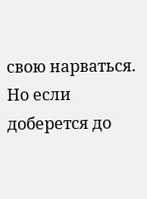свою нарваться. Но если доберется до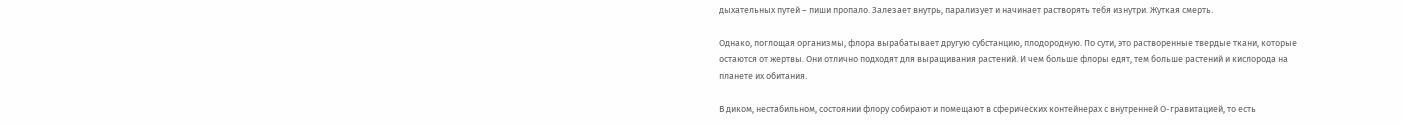дыхательных путей – пиши пропало. Залезает внутрь, парализует и начинает растворять тебя изнутри. Жуткая смерть.

Однако, поглощая организмы, флора вырабатывает другую субстанцию, плодородную. По сути, это растворенные твердые ткани, которые остаются от жертвы. Они отлично подходят для выращивания растений. И чем больше флоры едят, тем больше растений и кислорода на планете их обитания.

В диком, нестабильном, состоянии флору собирают и помещают в сферических контейнерах с внутренней О-гравитацией, то есть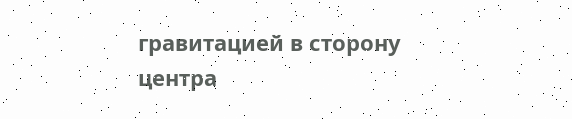гравитацией в сторону центра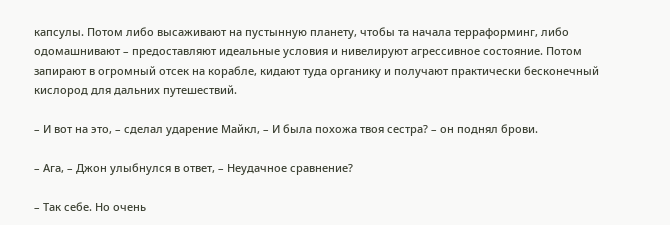капсулы. Потом либо высаживают на пустынную планету, чтобы та начала терраформинг, либо одомашнивают – предоставляют идеальные условия и нивелируют агрессивное состояние. Потом запирают в огромный отсек на корабле, кидают туда органику и получают практически бесконечный кислород для дальних путешествий.

– И вот на это, – сделал ударение Майкл, – И была похожа твоя сестра? – он поднял брови.

– Ага, – Джон улыбнулся в ответ, – Неудачное сравнение?

– Так себе. Но очень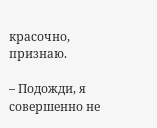красочно, признаю.

– Подожди, я совершенно не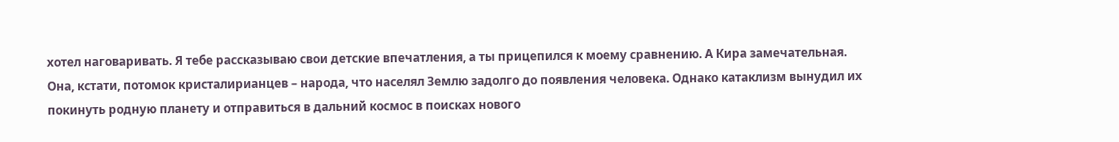хотел наговаривать. Я тебе рассказываю свои детские впечатления, а ты прицепился к моему сравнению. А Кира замечательная. Она, кстати, потомок кристалирианцев – народа, что населял Землю задолго до появления человека. Однако катаклизм вынудил их покинуть родную планету и отправиться в дальний космос в поисках нового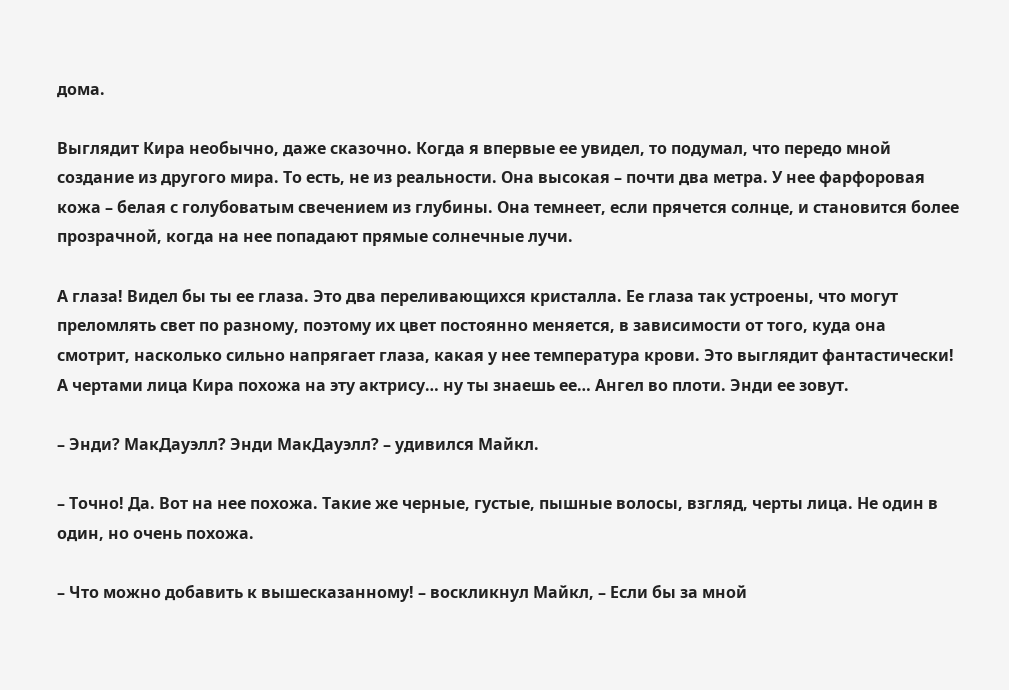дома.

Выглядит Кира необычно, даже сказочно. Когда я впервые ее увидел, то подумал, что передо мной создание из другого мира. То есть, не из реальности. Она высокая – почти два метра. У нее фарфоровая кожа – белая с голубоватым свечением из глубины. Она темнеет, если прячется солнце, и становится более прозрачной, когда на нее попадают прямые солнечные лучи.

А глаза! Видел бы ты ее глаза. Это два переливающихся кристалла. Ее глаза так устроены, что могут преломлять свет по разному, поэтому их цвет постоянно меняется, в зависимости от того, куда она смотрит, насколько сильно напрягает глаза, какая у нее температура крови. Это выглядит фантастически! А чертами лица Кира похожа на эту актрису… ну ты знаешь ее… Ангел во плоти. Энди ее зовут.

– Энди? МакДауэлл? Энди МакДауэлл? – удивился Майкл.

– Точно! Да. Вот на нее похожа. Такие же черные, густые, пышные волосы, взгляд, черты лица. Не один в один, но очень похожа.

– Что можно добавить к вышесказанному! – воскликнул Майкл, – Если бы за мной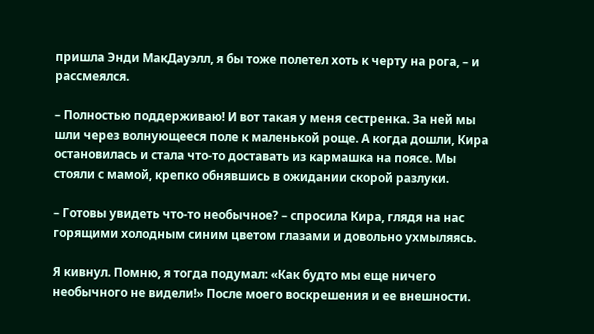пришла Энди МакДауэлл, я бы тоже полетел хоть к черту на рога, – и рассмеялся.

– Полностью поддерживаю! И вот такая у меня сестренка. За ней мы шли через волнующееся поле к маленькой роще. А когда дошли, Кира остановилась и стала что-то доставать из кармашка на поясе. Мы стояли с мамой, крепко обнявшись в ожидании скорой разлуки.

– Готовы увидеть что-то необычное? – спросила Кира, глядя на нас горящими холодным синим цветом глазами и довольно ухмыляясь.

Я кивнул. Помню, я тогда подумал: «Как будто мы еще ничего необычного не видели!» После моего воскрешения и ее внешности.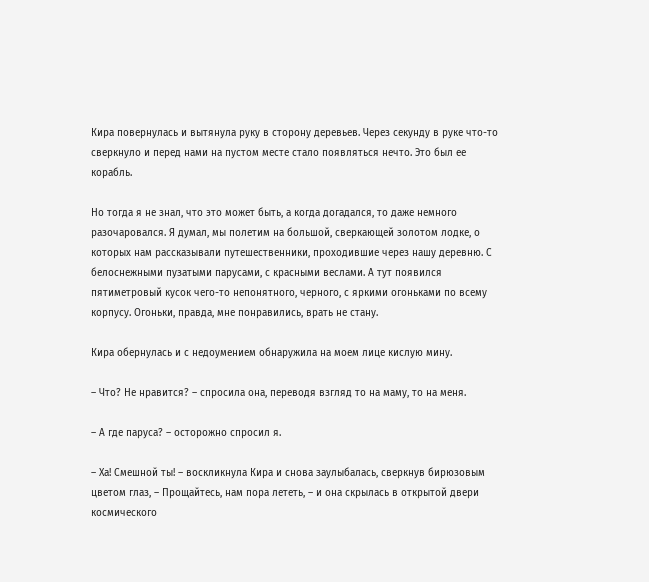Кира повернулась и вытянула руку в сторону деревьев. Через секунду в руке что-то сверкнуло и перед нами на пустом месте стало появляться нечто. Это был ее корабль.

Но тогда я не знал, что это может быть, а когда догадался, то даже немного разочаровался. Я думал, мы полетим на большой, сверкающей золотом лодке, о которых нам рассказывали путешественники, проходившие через нашу деревню. С белоснежными пузатыми парусами, с красными веслами. А тут появился пятиметровый кусок чего-то непонятного, черного, с яркими огоньками по всему корпусу. Огоньки, правда, мне понравились, врать не стану.

Кира обернулась и с недоумением обнаружила на моем лице кислую мину.

– Что? Не нравится? – спросила она, переводя взгляд то на маму, то на меня.

– А где паруса? – осторожно спросил я.

– Ха! Смешной ты! – воскликнула Кира и снова заулыбалась, сверкнув бирюзовым цветом глаз, – Прощайтесь, нам пора лететь, – и она скрылась в открытой двери космического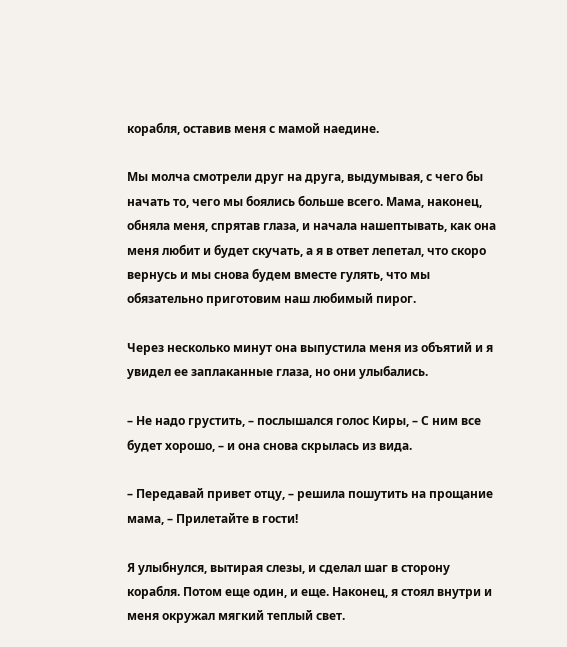корабля, оставив меня с мамой наедине.

Мы молча смотрели друг на друга, выдумывая, с чего бы начать то, чего мы боялись больше всего. Мама, наконец, обняла меня, спрятав глаза, и начала нашептывать, как она меня любит и будет скучать, а я в ответ лепетал, что скоро вернусь и мы снова будем вместе гулять, что мы обязательно приготовим наш любимый пирог.

Через несколько минут она выпустила меня из объятий и я увидел ее заплаканные глаза, но они улыбались.

– Не надо грустить, – послышался голос Киры, – С ним все будет хорошо, – и она снова скрылась из вида.

– Передавай привет отцу, – решила пошутить на прощание мама, – Прилетайте в гости!

Я улыбнулся, вытирая слезы, и сделал шаг в сторону корабля. Потом еще один, и еще. Наконец, я стоял внутри и меня окружал мягкий теплый свет.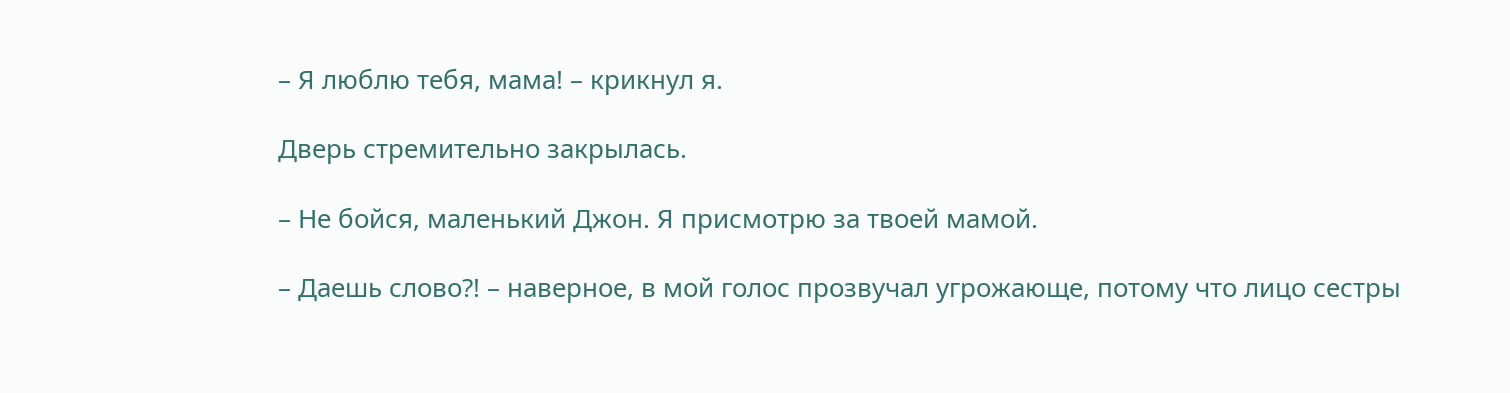– Я люблю тебя, мама! – крикнул я.

Дверь стремительно закрылась.

– Не бойся, маленький Джон. Я присмотрю за твоей мамой.

– Даешь слово?! – наверное, в мой голос прозвучал угрожающе, потому что лицо сестры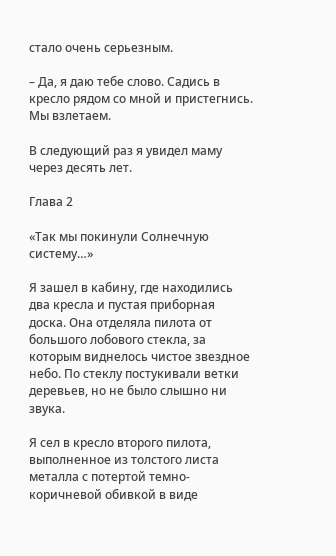стало очень серьезным.

– Да, я даю тебе слово. Садись в кресло рядом со мной и пристегнись. Мы взлетаем.

В следующий раз я увидел маму через десять лет.

Глава 2

«Так мы покинули Солнечную систему…»

Я зашел в кабину, где находились два кресла и пустая приборная доска. Она отделяла пилота от большого лобового стекла, за которым виднелось чистое звездное небо. По стеклу постукивали ветки деревьев, но не было слышно ни звука.

Я сел в кресло второго пилота, выполненное из толстого листа металла с потертой темно-коричневой обивкой в виде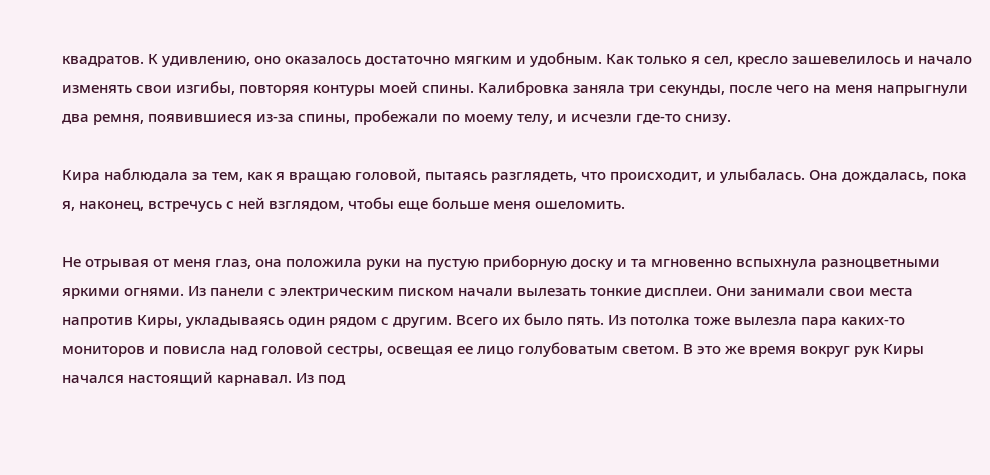квадратов. К удивлению, оно оказалось достаточно мягким и удобным. Как только я сел, кресло зашевелилось и начало изменять свои изгибы, повторяя контуры моей спины. Калибровка заняла три секунды, после чего на меня напрыгнули два ремня, появившиеся из-за спины, пробежали по моему телу, и исчезли где-то снизу.

Кира наблюдала за тем, как я вращаю головой, пытаясь разглядеть, что происходит, и улыбалась. Она дождалась, пока я, наконец, встречусь с ней взглядом, чтобы еще больше меня ошеломить.

Не отрывая от меня глаз, она положила руки на пустую приборную доску и та мгновенно вспыхнула разноцветными яркими огнями. Из панели с электрическим писком начали вылезать тонкие дисплеи. Они занимали свои места напротив Киры, укладываясь один рядом с другим. Всего их было пять. Из потолка тоже вылезла пара каких-то мониторов и повисла над головой сестры, освещая ее лицо голубоватым светом. В это же время вокруг рук Киры начался настоящий карнавал. Из под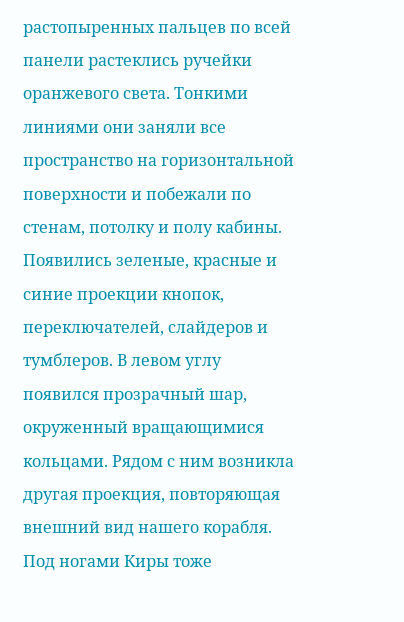растопыренных пальцев по всей панели растеклись ручейки оранжевого света. Тонкими линиями они заняли все пространство на горизонтальной поверхности и побежали по стенам, потолку и полу кабины. Появились зеленые, красные и синие проекции кнопок, переключателей, слайдеров и тумблеров. В левом углу появился прозрачный шар, окруженный вращающимися кольцами. Рядом с ним возникла другая проекция, повторяющая внешний вид нашего корабля. Под ногами Киры тоже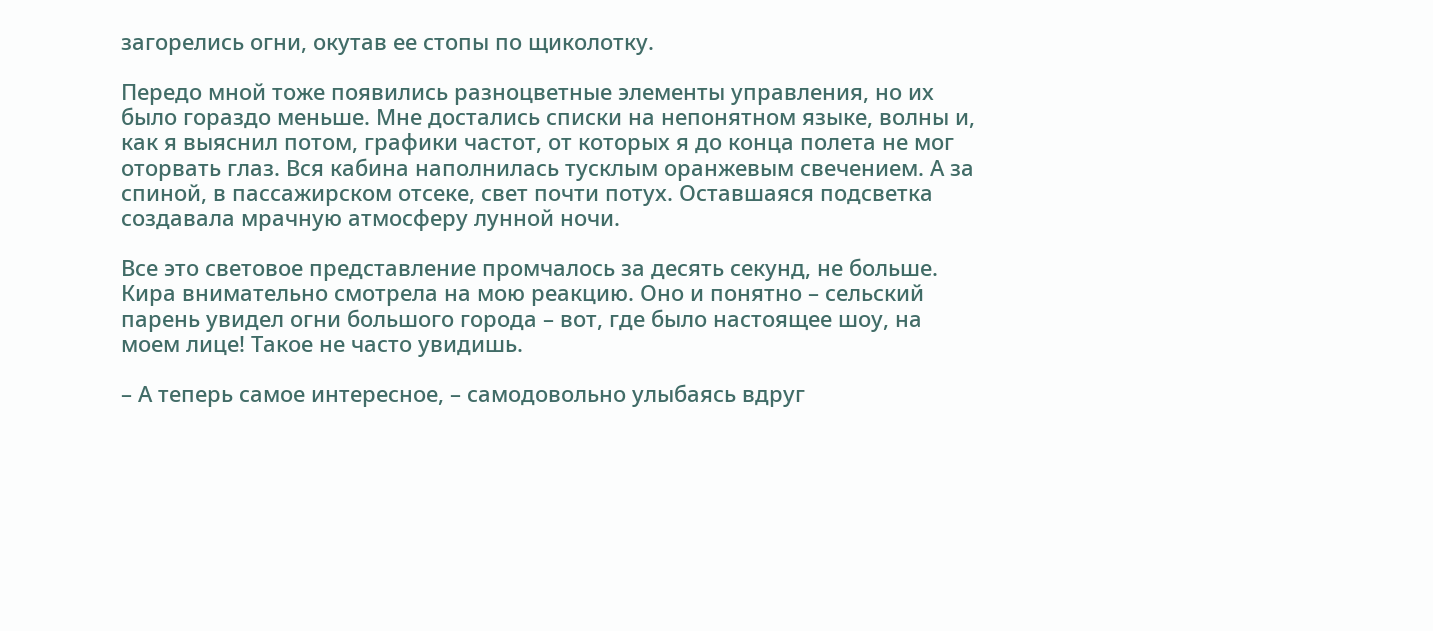загорелись огни, окутав ее стопы по щиколотку.

Передо мной тоже появились разноцветные элементы управления, но их было гораздо меньше. Мне достались списки на непонятном языке, волны и, как я выяснил потом, графики частот, от которых я до конца полета не мог оторвать глаз. Вся кабина наполнилась тусклым оранжевым свечением. А за спиной, в пассажирском отсеке, свет почти потух. Оставшаяся подсветка создавала мрачную атмосферу лунной ночи.

Все это световое представление промчалось за десять секунд, не больше. Кира внимательно смотрела на мою реакцию. Оно и понятно – сельский парень увидел огни большого города – вот, где было настоящее шоу, на моем лице! Такое не часто увидишь.

– А теперь самое интересное, – самодовольно улыбаясь вдруг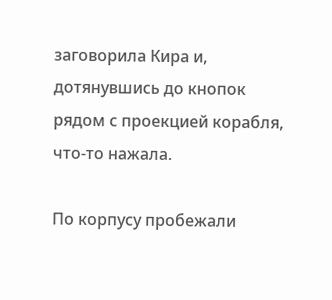заговорила Кира и, дотянувшись до кнопок рядом с проекцией корабля, что-то нажала.

По корпусу пробежали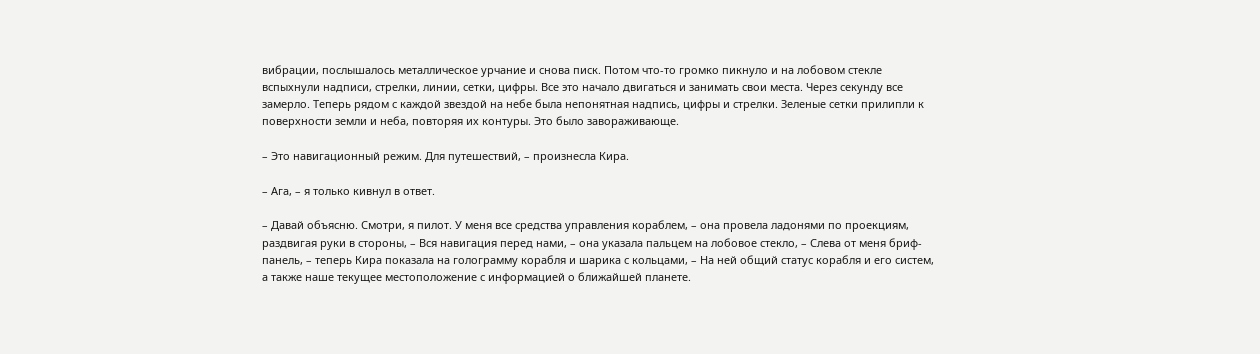вибрации, послышалось металлическое урчание и снова писк. Потом что-то громко пикнуло и на лобовом стекле вспыхнули надписи, стрелки, линии, сетки, цифры. Все это начало двигаться и занимать свои места. Через секунду все замерло. Теперь рядом с каждой звездой на небе была непонятная надпись, цифры и стрелки. Зеленые сетки прилипли к поверхности земли и неба, повторяя их контуры. Это было завораживающе.

– Это навигационный режим. Для путешествий, – произнесла Кира.

– Ага, – я только кивнул в ответ.

– Давай объясню. Смотри, я пилот. У меня все средства управления кораблем, – она провела ладонями по проекциям, раздвигая руки в стороны, – Вся навигация перед нами, – она указала пальцем на лобовое стекло, – Слева от меня бриф-панель, – теперь Кира показала на голограмму корабля и шарика с кольцами, – На ней общий статус корабля и его систем, а также наше текущее местоположение с информацией о ближайшей планете.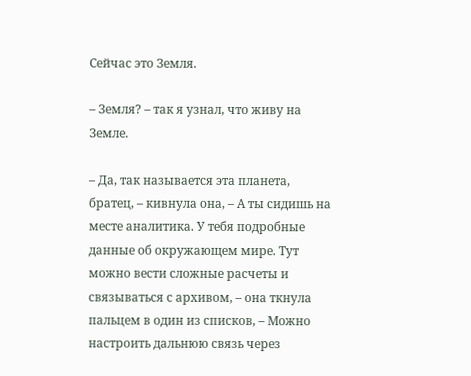Сейчас это Земля.

– Земля? – так я узнал, что живу на Земле.

– Да, так называется эта планета, братец, – кивнула она, – А ты сидишь на месте аналитика. У тебя подробные данные об окружающем мире. Тут можно вести сложные расчеты и связываться с архивом, – она ткнула пальцем в один из списков, – Можно настроить дальнюю связь через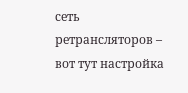сеть ретрансляторов – вот тут настройка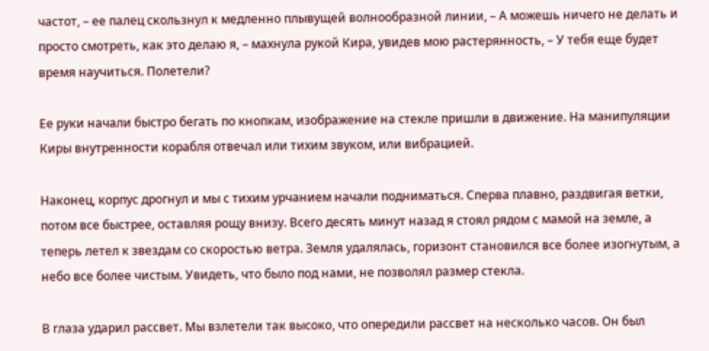частот, – ее палец скользнул к медленно плывущей волнообразной линии, – А можешь ничего не делать и просто смотреть, как это делаю я, – махнула рукой Кира, увидев мою растерянность, – У тебя еще будет время научиться. Полетели?

Ее руки начали быстро бегать по кнопкам, изображение на стекле пришли в движение. На манипуляции Киры внутренности корабля отвечал или тихим звуком, или вибрацией.

Наконец, корпус дрогнул и мы с тихим урчанием начали подниматься. Сперва плавно, раздвигая ветки, потом все быстрее, оставляя рощу внизу. Всего десять минут назад я стоял рядом с мамой на земле, а теперь летел к звездам со скоростью ветра. Земля удалялась, горизонт становился все более изогнутым, а небо все более чистым. Увидеть, что было под нами, не позволял размер стекла.

В глаза ударил рассвет. Мы взлетели так высоко, что опередили рассвет на несколько часов. Он был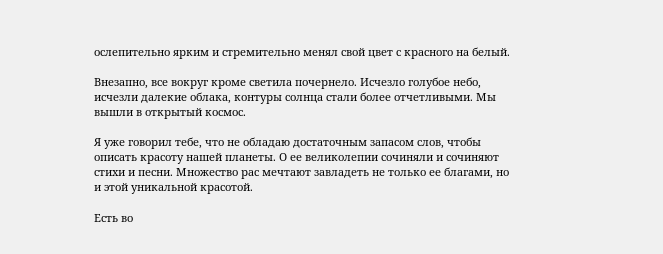ослепительно ярким и стремительно менял свой цвет с красного на белый.

Внезапно, все вокруг кроме светила почернело. Исчезло голубое небо, исчезли далекие облака, контуры солнца стали более отчетливыми. Мы вышли в открытый космос.

Я уже говорил тебе, что не обладаю достаточным запасом слов, чтобы описать красоту нашей планеты. О ее великолепии сочиняли и сочиняют стихи и песни. Множество рас мечтают завладеть не только ее благами, но и этой уникальной красотой.

Есть во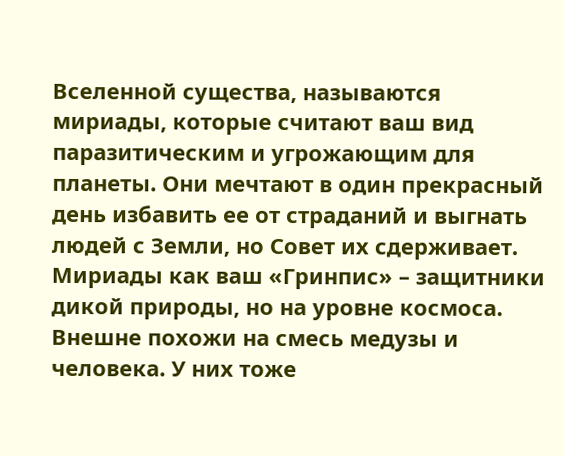Вселенной существа, называются мириады, которые считают ваш вид паразитическим и угрожающим для планеты. Они мечтают в один прекрасный день избавить ее от страданий и выгнать людей с Земли, но Совет их сдерживает. Мириады как ваш «Гринпис» – защитники дикой природы, но на уровне космоса. Внешне похожи на смесь медузы и человека. У них тоже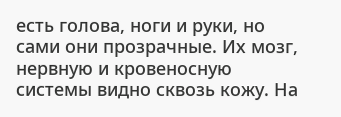есть голова, ноги и руки, но сами они прозрачные. Их мозг, нервную и кровеносную системы видно сквозь кожу. На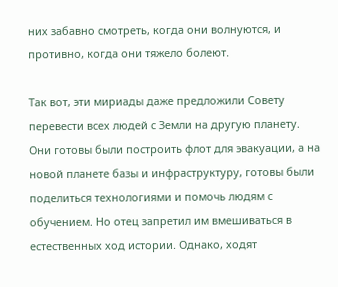них забавно смотреть, когда они волнуются, и противно, когда они тяжело болеют.

Так вот, эти мириады даже предложили Совету перевести всех людей с Земли на другую планету. Они готовы были построить флот для эвакуации, а на новой планете базы и инфраструктуру, готовы были поделиться технологиями и помочь людям с обучением. Но отец запретил им вмешиваться в естественных ход истории. Однако, ходят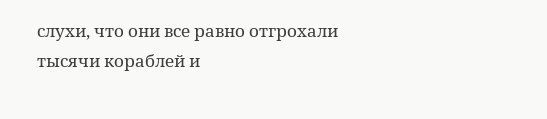слухи, что они все равно отгрохали тысячи кораблей и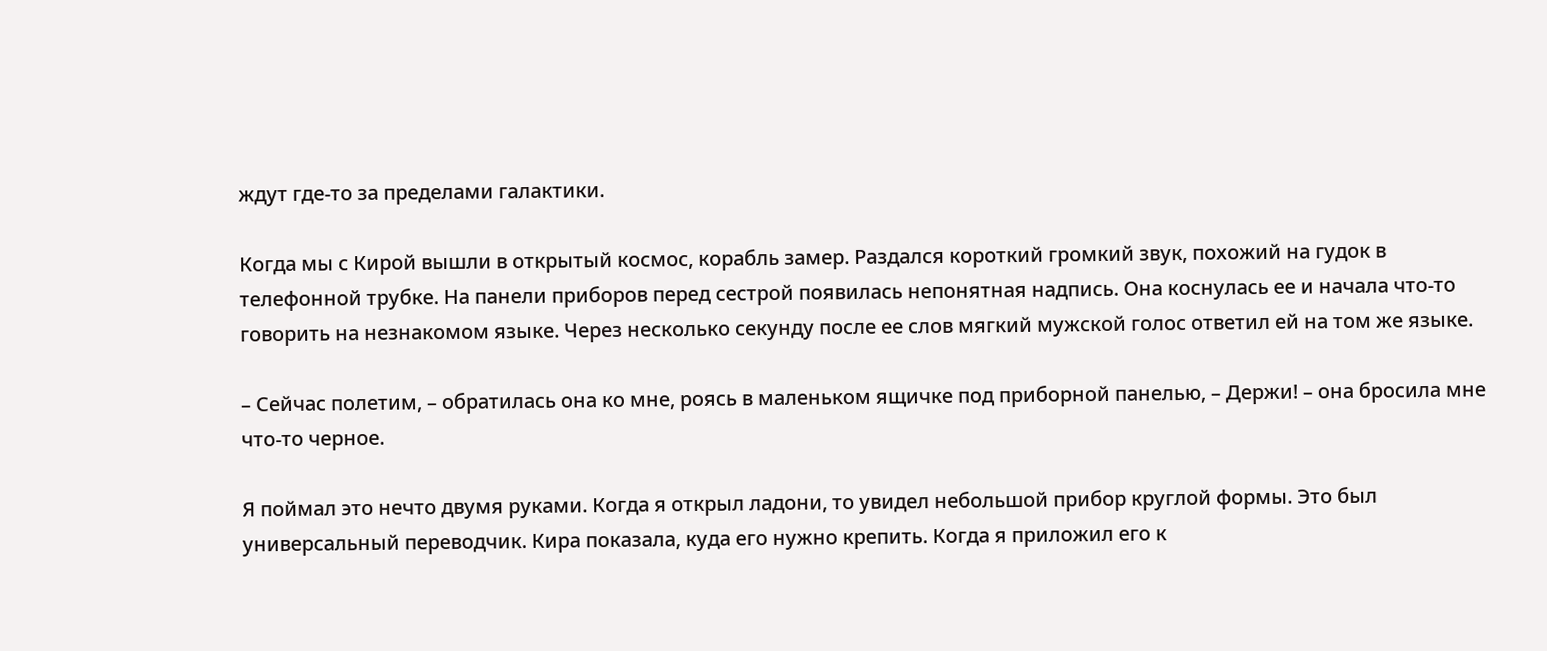ждут где-то за пределами галактики.

Когда мы с Кирой вышли в открытый космос, корабль замер. Раздался короткий громкий звук, похожий на гудок в телефонной трубке. На панели приборов перед сестрой появилась непонятная надпись. Она коснулась ее и начала что-то говорить на незнакомом языке. Через несколько секунду после ее слов мягкий мужской голос ответил ей на том же языке.

– Сейчас полетим, – обратилась она ко мне, роясь в маленьком ящичке под приборной панелью, – Держи! – она бросила мне что-то черное.

Я поймал это нечто двумя руками. Когда я открыл ладони, то увидел небольшой прибор круглой формы. Это был универсальный переводчик. Кира показала, куда его нужно крепить. Когда я приложил его к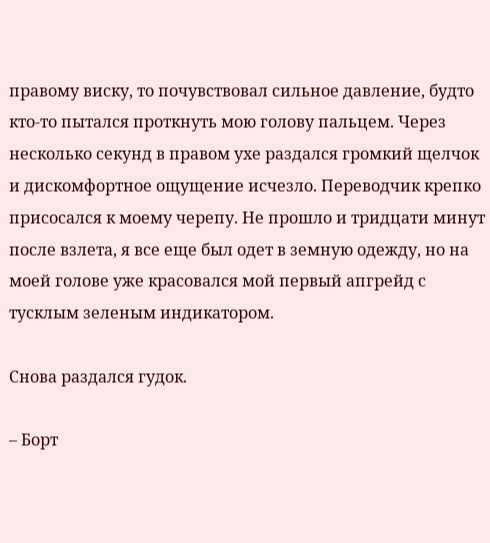правому виску, то почувствовал сильное давление, будто кто-то пытался проткнуть мою голову пальцем. Через несколько секунд в правом ухе раздался громкий щелчок и дискомфортное ощущение исчезло. Переводчик крепко присосался к моему черепу. Не прошло и тридцати минут после взлета, я все еще был одет в земную одежду, но на моей голове уже красовался мой первый апгрейд с тусклым зеленым индикатором.

Снова раздался гудок.

– Борт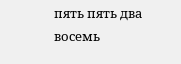пять пять два восемь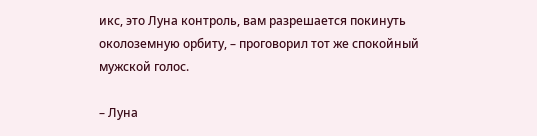икс, это Луна контроль, вам разрешается покинуть околоземную орбиту, – проговорил тот же спокойный мужской голос.

– Луна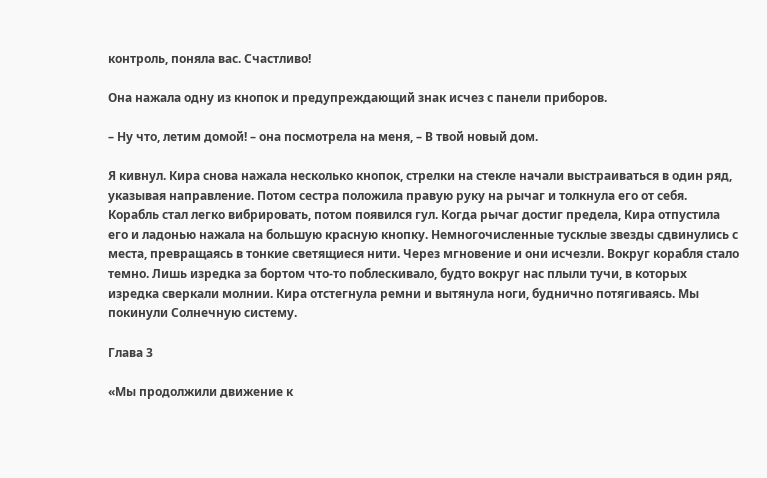контроль, поняла вас. Счастливо!

Она нажала одну из кнопок и предупреждающий знак исчез с панели приборов.

– Ну что, летим домой! – она посмотрела на меня, – В твой новый дом.

Я кивнул. Кира снова нажала несколько кнопок, стрелки на стекле начали выстраиваться в один ряд, указывая направление. Потом сестра положила правую руку на рычаг и толкнула его от себя. Корабль стал легко вибрировать, потом появился гул. Когда рычаг достиг предела, Кира отпустила его и ладонью нажала на большую красную кнопку. Немногочисленные тусклые звезды сдвинулись с места, превращаясь в тонкие светящиеся нити. Через мгновение и они исчезли. Вокруг корабля стало темно. Лишь изредка за бортом что-то поблескивало, будто вокруг нас плыли тучи, в которых изредка сверкали молнии. Кира отстегнула ремни и вытянула ноги, буднично потягиваясь. Мы покинули Солнечную систему.

Глава 3

«Мы продолжили движение к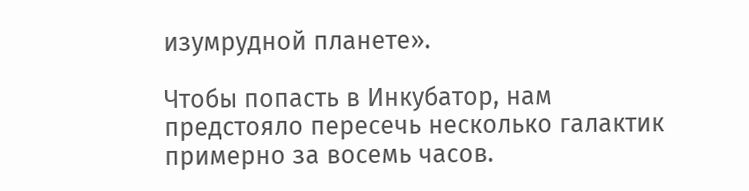изумрудной планете».

Чтобы попасть в Инкубатор, нам предстояло пересечь несколько галактик примерно за восемь часов.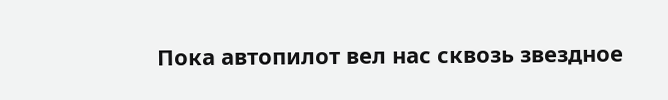Пока автопилот вел нас сквозь звездное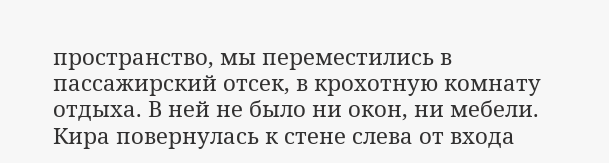пространство, мы переместились в пассажирский отсек, в крохотную комнату отдыха. В ней не было ни окон, ни мебели. Кира повернулась к стене слева от входа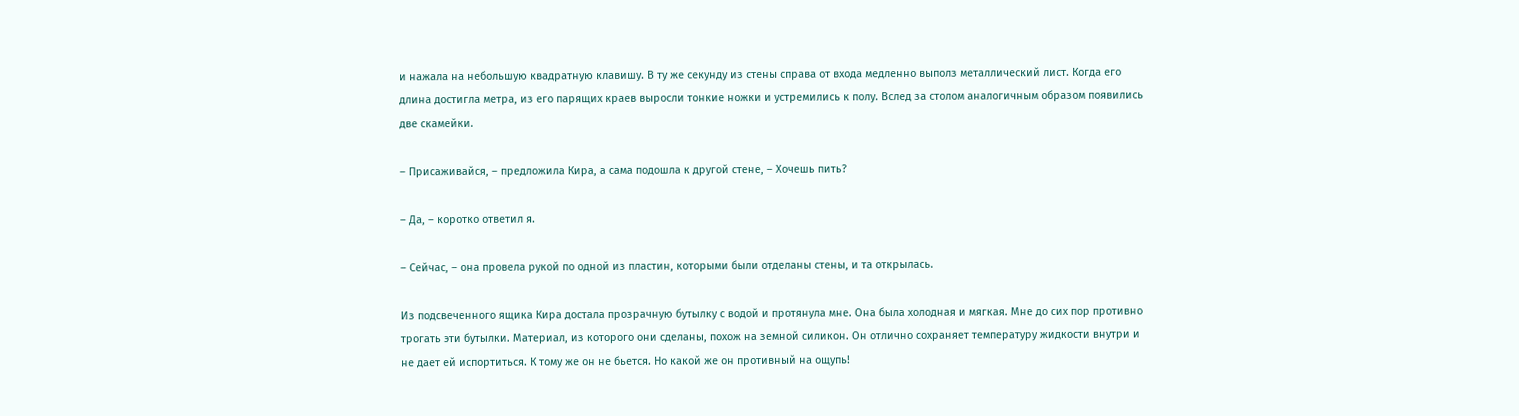и нажала на небольшую квадратную клавишу. В ту же секунду из стены справа от входа медленно выполз металлический лист. Когда его длина достигла метра, из его парящих краев выросли тонкие ножки и устремились к полу. Вслед за столом аналогичным образом появились две скамейки.

– Присаживайся, – предложила Кира, а сама подошла к другой стене, – Хочешь пить?

– Да, – коротко ответил я.

– Сейчас, – она провела рукой по одной из пластин, которыми были отделаны стены, и та открылась.

Из подсвеченного ящика Кира достала прозрачную бутылку с водой и протянула мне. Она была холодная и мягкая. Мне до сих пор противно трогать эти бутылки. Материал, из которого они сделаны, похож на земной силикон. Он отлично сохраняет температуру жидкости внутри и не дает ей испортиться. К тому же он не бьется. Но какой же он противный на ощупь!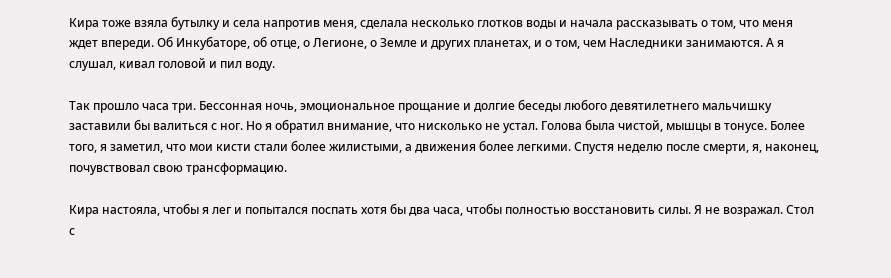Кира тоже взяла бутылку и села напротив меня, сделала несколько глотков воды и начала рассказывать о том, что меня ждет впереди. Об Инкубаторе, об отце, о Легионе, о Земле и других планетах, и о том, чем Наследники занимаются. А я слушал, кивал головой и пил воду.

Так прошло часа три. Бессонная ночь, эмоциональное прощание и долгие беседы любого девятилетнего мальчишку заставили бы валиться с ног. Но я обратил внимание, что нисколько не устал. Голова была чистой, мышцы в тонусе. Более того, я заметил, что мои кисти стали более жилистыми, а движения более легкими. Спустя неделю после смерти, я, наконец, почувствовал свою трансформацию.

Кира настояла, чтобы я лег и попытался поспать хотя бы два часа, чтобы полностью восстановить силы. Я не возражал. Стол с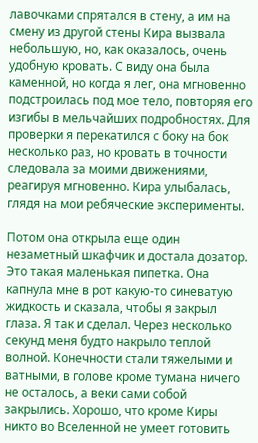лавочками спрятался в стену, а им на смену из другой стены Кира вызвала небольшую, но, как оказалось, очень удобную кровать. С виду она была каменной, но когда я лег, она мгновенно подстроилась под мое тело, повторяя его изгибы в мельчайших подробностях. Для проверки я перекатился с боку на бок несколько раз, но кровать в точности следовала за моими движениями, реагируя мгновенно. Кира улыбалась, глядя на мои ребяческие эксперименты.

Потом она открыла еще один незаметный шкафчик и достала дозатор. Это такая маленькая пипетка. Она капнула мне в рот какую-то синеватую жидкость и сказала, чтобы я закрыл глаза. Я так и сделал. Через несколько секунд меня будто накрыло теплой волной. Конечности стали тяжелыми и ватными, в голове кроме тумана ничего не осталось, а веки сами собой закрылись. Хорошо, что кроме Киры никто во Вселенной не умеет готовить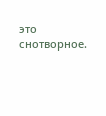это снотворное.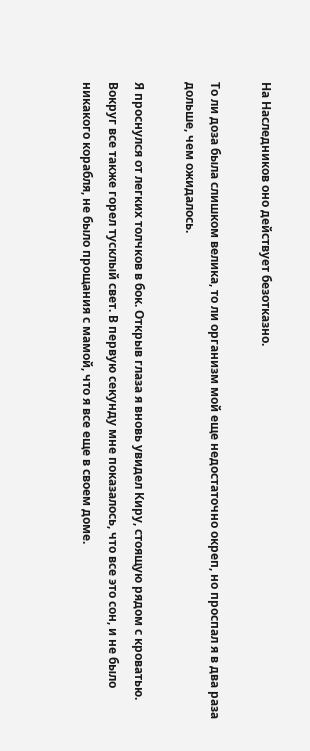На Наследников оно действует безотказно.

То ли доза была слишком велика, то ли организм мой еще недостаточно окреп, но проспал я в два раза дольше, чем ожидалось.

Я проснулся от легких толчков в бок. Открыв глаза я вновь увидел Киру, стоящую рядом с кроватью. Вокруг все также горел тусклый свет. В первую секунду мне показалось, что все это сон, и не было никакого корабля, не было прощания с мамой, что я все еще в своем доме.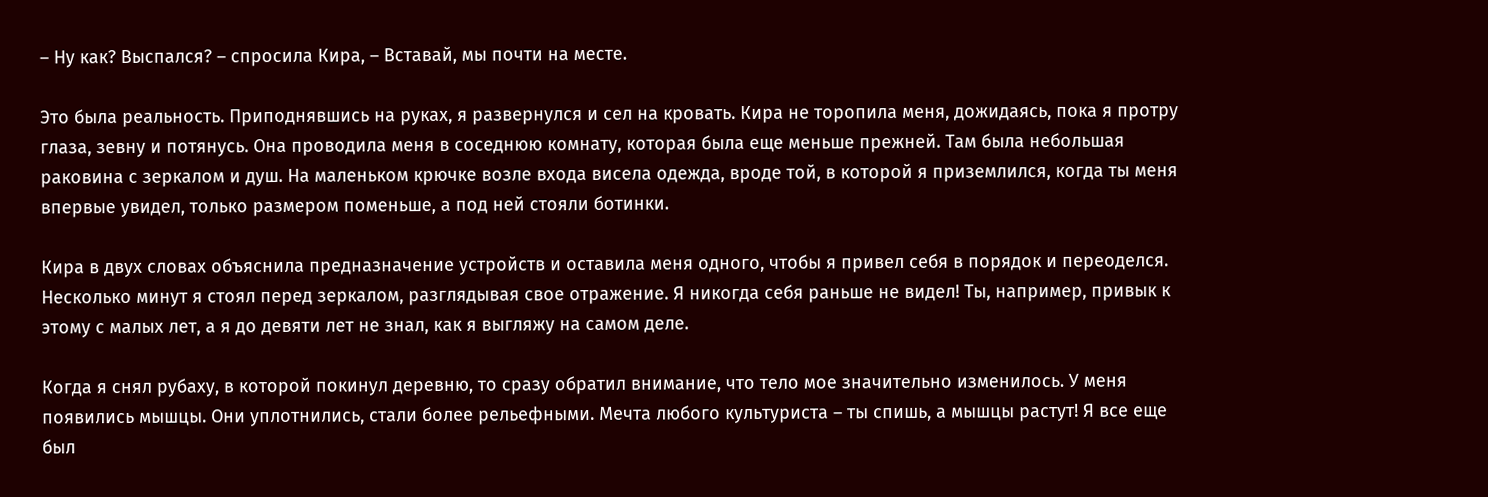– Ну как? Выспался? – спросила Кира, – Вставай, мы почти на месте.

Это была реальность. Приподнявшись на руках, я развернулся и сел на кровать. Кира не торопила меня, дожидаясь, пока я протру глаза, зевну и потянусь. Она проводила меня в соседнюю комнату, которая была еще меньше прежней. Там была небольшая раковина с зеркалом и душ. На маленьком крючке возле входа висела одежда, вроде той, в которой я приземлился, когда ты меня впервые увидел, только размером поменьше, а под ней стояли ботинки.

Кира в двух словах объяснила предназначение устройств и оставила меня одного, чтобы я привел себя в порядок и переоделся. Несколько минут я стоял перед зеркалом, разглядывая свое отражение. Я никогда себя раньше не видел! Ты, например, привык к этому с малых лет, а я до девяти лет не знал, как я выгляжу на самом деле.

Когда я снял рубаху, в которой покинул деревню, то сразу обратил внимание, что тело мое значительно изменилось. У меня появились мышцы. Они уплотнились, стали более рельефными. Мечта любого культуриста – ты спишь, а мышцы растут! Я все еще был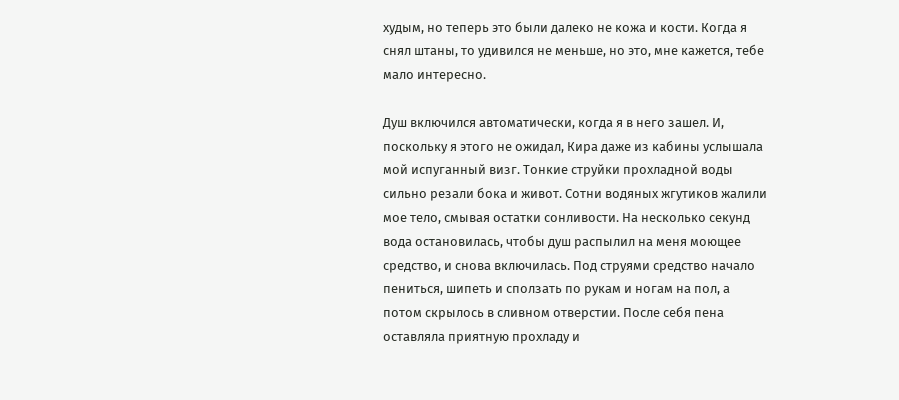худым, но теперь это были далеко не кожа и кости. Когда я снял штаны, то удивился не меньше, но это, мне кажется, тебе мало интересно.

Душ включился автоматически, когда я в него зашел. И, поскольку я этого не ожидал, Кира даже из кабины услышала мой испуганный визг. Тонкие струйки прохладной воды сильно резали бока и живот. Сотни водяных жгутиков жалили мое тело, смывая остатки сонливости. На несколько секунд вода остановилась, чтобы душ распылил на меня моющее средство, и снова включилась. Под струями средство начало пениться, шипеть и сползать по рукам и ногам на пол, а потом скрылось в сливном отверстии. После себя пена оставляла приятную прохладу и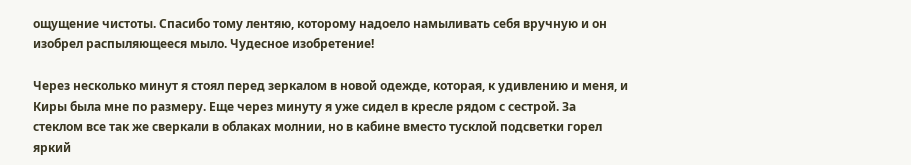ощущение чистоты. Спасибо тому лентяю, которому надоело намыливать себя вручную и он изобрел распыляющееся мыло. Чудесное изобретение!

Через несколько минут я стоял перед зеркалом в новой одежде, которая, к удивлению и меня, и Киры была мне по размеру. Еще через минуту я уже сидел в кресле рядом с сестрой. За стеклом все так же сверкали в облаках молнии, но в кабине вместо тусклой подсветки горел яркий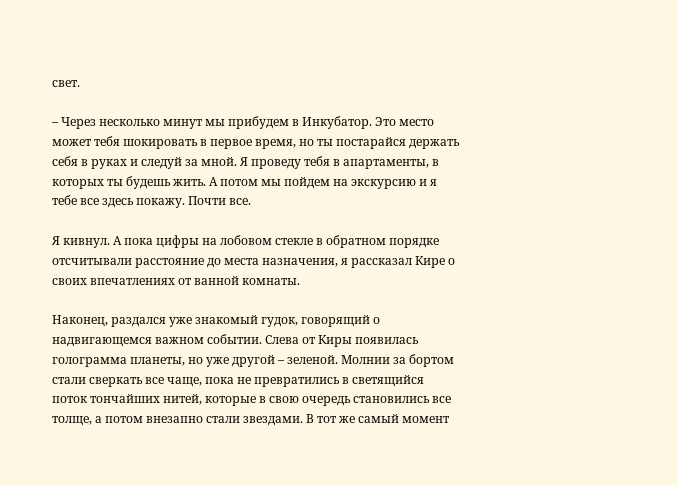свет.

– Через несколько минут мы прибудем в Инкубатор. Это место может тебя шокировать в первое время, но ты постарайся держать себя в руках и следуй за мной. Я проведу тебя в апартаменты, в которых ты будешь жить. А потом мы пойдем на экскурсию и я тебе все здесь покажу. Почти все.

Я кивнул. А пока цифры на лобовом стекле в обратном порядке отсчитывали расстояние до места назначения, я рассказал Кире о своих впечатлениях от ванной комнаты.

Наконец, раздался уже знакомый гудок, говорящий о надвигающемся важном событии. Слева от Киры появилась голограмма планеты, но уже другой – зеленой. Молнии за бортом стали сверкать все чаще, пока не превратились в светящийся поток тончайших нитей, которые в свою очередь становились все толще, а потом внезапно стали звездами. В тот же самый момент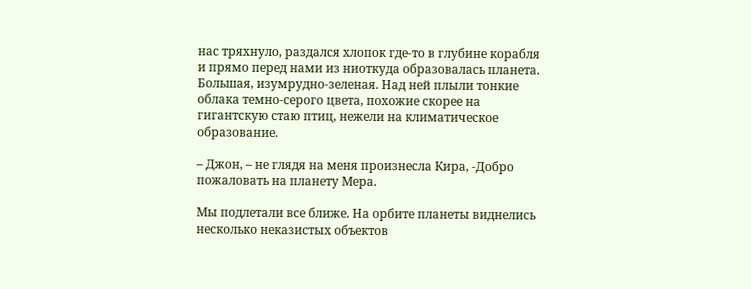нас тряхнуло, раздался хлопок где-то в глубине корабля и прямо перед нами из ниоткуда образовалась планета. Большая, изумрудно-зеленая. Над ней плыли тонкие облака темно-серого цвета, похожие скорее на гигантскую стаю птиц, нежели на климатическое образование.

– Джон, – не глядя на меня произнесла Кира, -Добро пожаловать на планету Мера.

Мы подлетали все ближе. На орбите планеты виднелись несколько неказистых объектов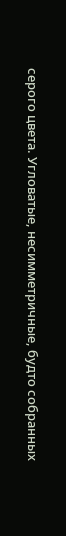серого цвета. Угловатые, несимметричные, будто собранных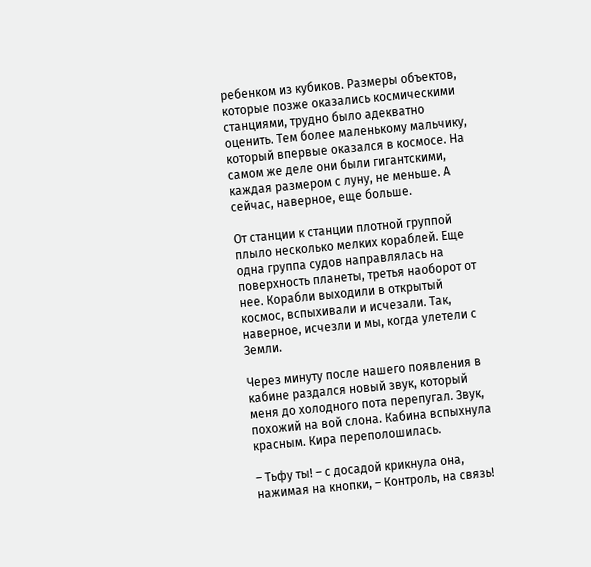ребенком из кубиков. Размеры объектов, которые позже оказались космическими станциями, трудно было адекватно оценить. Тем более маленькому мальчику, который впервые оказался в космосе. На самом же деле они были гигантскими, каждая размером с луну, не меньше. А сейчас, наверное, еще больше.

От станции к станции плотной группой плыло несколько мелких кораблей. Еще одна группа судов направлялась на поверхность планеты, третья наоборот от нее. Корабли выходили в открытый космос, вспыхивали и исчезали. Так, наверное, исчезли и мы, когда улетели с Земли.

Через минуту после нашего появления в кабине раздался новый звук, который меня до холодного пота перепугал. Звук, похожий на вой слона. Кабина вспыхнула красным. Кира переполошилась.

– Тьфу ты! – с досадой крикнула она, нажимая на кнопки, – Контроль, на связь!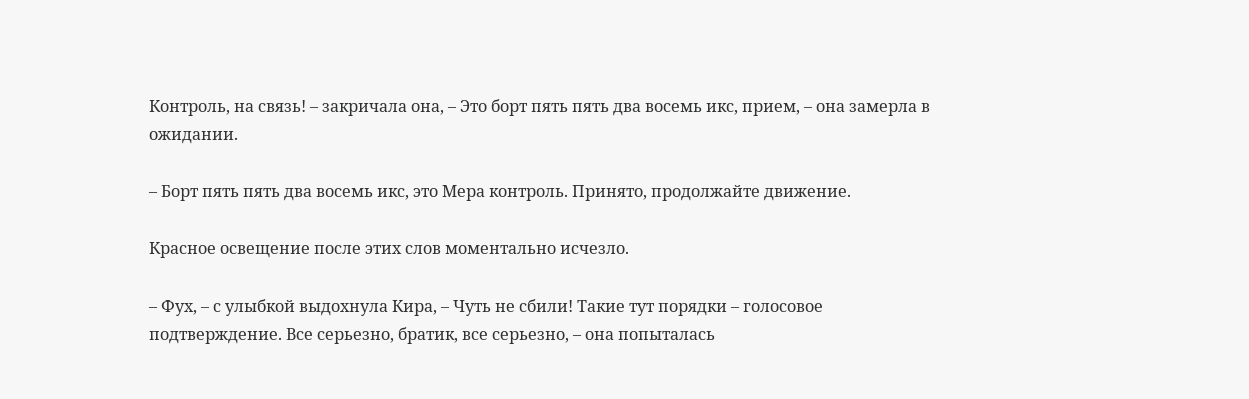Контроль, на связь! – закричала она, – Это борт пять пять два восемь икс, прием, – она замерла в ожидании.

– Борт пять пять два восемь икс, это Мера контроль. Принято, продолжайте движение.

Красное освещение после этих слов моментально исчезло.

– Фух, – с улыбкой выдохнула Кира, – Чуть не сбили! Такие тут порядки – голосовое подтверждение. Все серьезно, братик, все серьезно, – она попыталась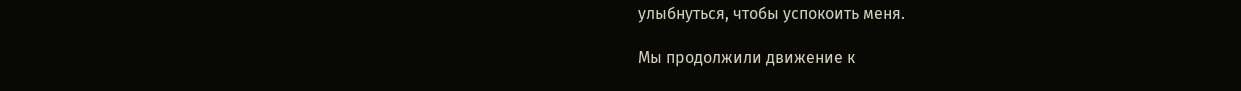улыбнуться, чтобы успокоить меня.

Мы продолжили движение к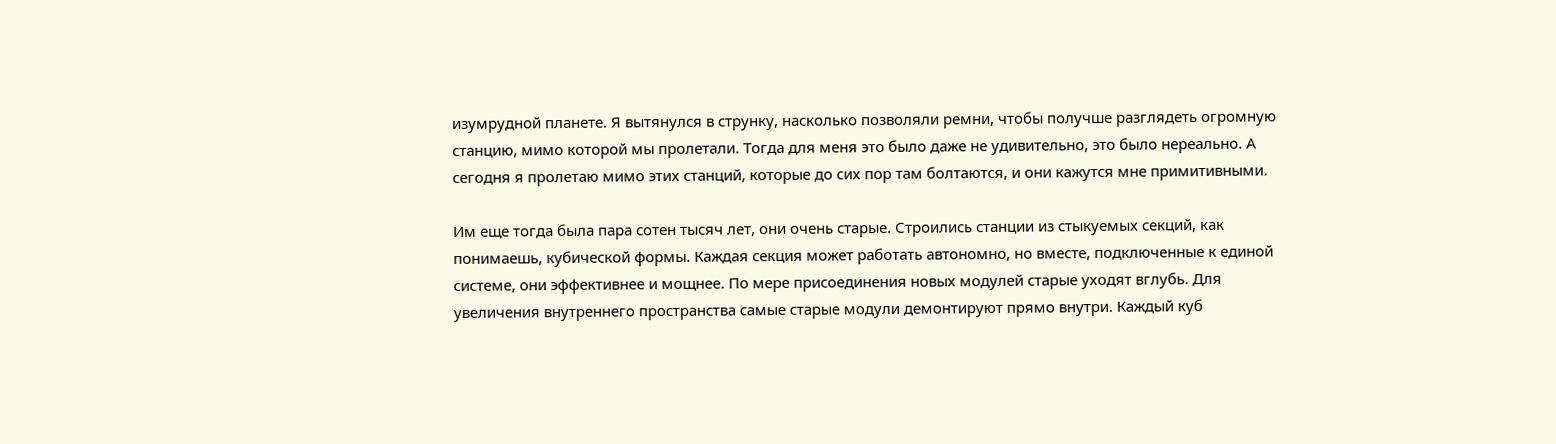изумрудной планете. Я вытянулся в струнку, насколько позволяли ремни, чтобы получше разглядеть огромную станцию, мимо которой мы пролетали. Тогда для меня это было даже не удивительно, это было нереально. А сегодня я пролетаю мимо этих станций, которые до сих пор там болтаются, и они кажутся мне примитивными.

Им еще тогда была пара сотен тысяч лет, они очень старые. Строились станции из стыкуемых секций, как понимаешь, кубической формы. Каждая секция может работать автономно, но вместе, подключенные к единой системе, они эффективнее и мощнее. По мере присоединения новых модулей старые уходят вглубь. Для увеличения внутреннего пространства самые старые модули демонтируют прямо внутри. Каждый куб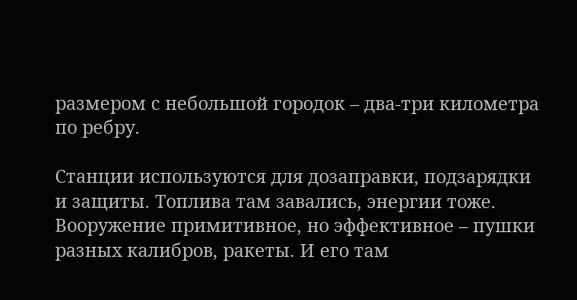размером с небольшой городок – два-три километра по ребру.

Станции используются для дозаправки, подзарядки и защиты. Топлива там завались, энергии тоже. Вооружение примитивное, но эффективное – пушки разных калибров, ракеты. И его там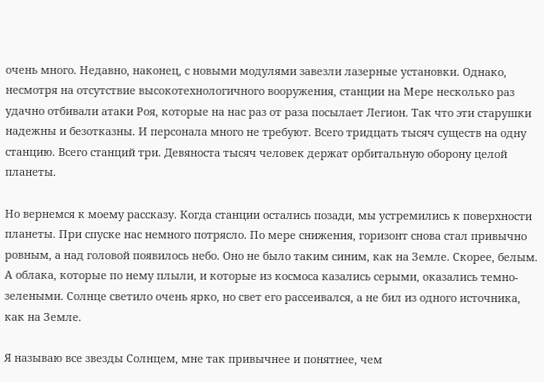очень много. Недавно, наконец, с новыми модулями завезли лазерные установки. Однако, несмотря на отсутствие высокотехнологичного вооружения, станции на Мере несколько раз удачно отбивали атаки Роя, которые на нас раз от раза посылает Легион. Так что эти старушки надежны и безотказны. И персонала много не требуют. Всего тридцать тысяч существ на одну станцию. Всего станций три. Девяноста тысяч человек держат орбитальную оборону целой планеты.

Но вернемся к моему рассказу. Когда станции остались позади, мы устремились к поверхности планеты. При спуске нас немного потрясло. По мере снижения, горизонт снова стал привычно ровным, а над головой появилось небо. Оно не было таким синим, как на Земле. Скорее, белым. А облака, которые по нему плыли, и которые из космоса казались серыми, оказались темно-зелеными. Солнце светило очень ярко, но свет его рассеивался, а не бил из одного источника, как на Земле.

Я называю все звезды Солнцем, мне так привычнее и понятнее, чем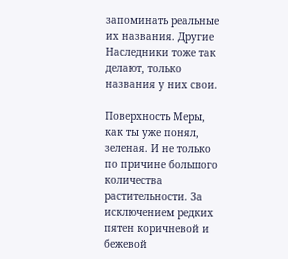запоминать реальные их названия. Другие Наследники тоже так делают, только названия у них свои.

Поверхность Меры, как ты уже понял, зеленая. И не только по причине большого количества растительности. За исключением редких пятен коричневой и бежевой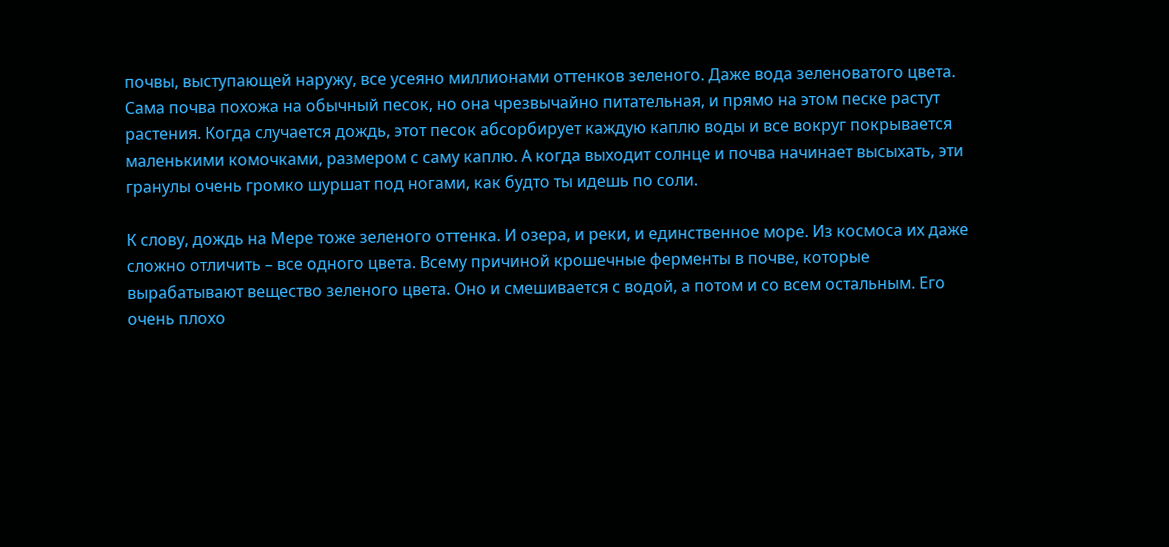почвы, выступающей наружу, все усеяно миллионами оттенков зеленого. Даже вода зеленоватого цвета. Сама почва похожа на обычный песок, но она чрезвычайно питательная, и прямо на этом песке растут растения. Когда случается дождь, этот песок абсорбирует каждую каплю воды и все вокруг покрывается маленькими комочками, размером с саму каплю. А когда выходит солнце и почва начинает высыхать, эти гранулы очень громко шуршат под ногами, как будто ты идешь по соли.

К слову, дождь на Мере тоже зеленого оттенка. И озера, и реки, и единственное море. Из космоса их даже сложно отличить – все одного цвета. Всему причиной крошечные ферменты в почве, которые вырабатывают вещество зеленого цвета. Оно и смешивается с водой, а потом и со всем остальным. Его очень плохо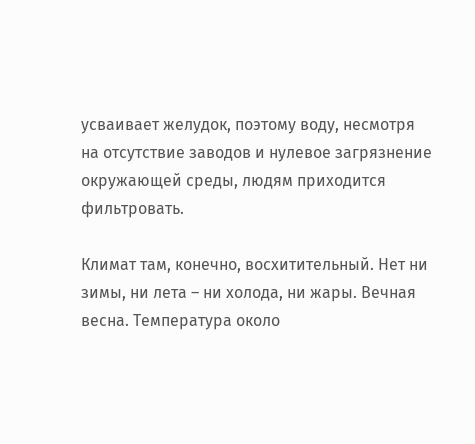усваивает желудок, поэтому воду, несмотря на отсутствие заводов и нулевое загрязнение окружающей среды, людям приходится фильтровать.

Климат там, конечно, восхитительный. Нет ни зимы, ни лета – ни холода, ни жары. Вечная весна. Температура около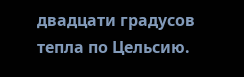двадцати градусов тепла по Цельсию.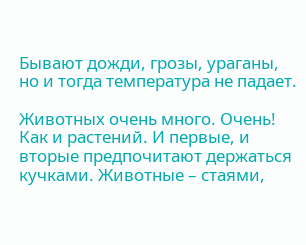Бывают дожди, грозы, ураганы, но и тогда температура не падает.

Животных очень много. Очень! Как и растений. И первые, и вторые предпочитают держаться кучками. Животные – стаями,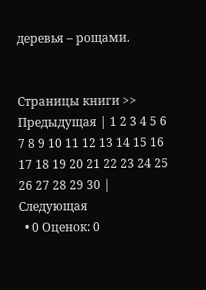деревья – рощами.


Страницы книги >> Предыдущая | 1 2 3 4 5 6 7 8 9 10 11 12 13 14 15 16 17 18 19 20 21 22 23 24 25 26 27 28 29 30 | Следующая
  • 0 Оценок: 0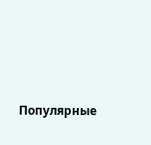Популярные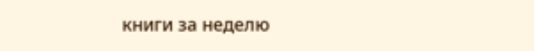книги за неделю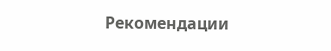Рекомендации